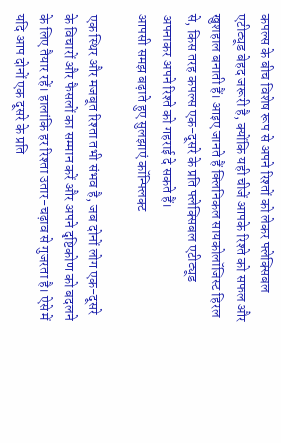कपल्स के बीच विशेष रूप से अपने रिश्तों को लेकर फ्लेक्सिबल एटीट्यूड बेहद जरूरी है, क्योंकि यही चीजें आपके रिश्ते को सफल और खुशहाल बनाती हैं। आइए जानते हैं क्लिनिकल सायकोलॉजिस्ट हिरल से, किस तरह कपल्स एक-दूसरे के प्रति फ्लेक्सिबल एटीट्यूड अपनाकर अपने रिश्ते को गहराई दे सकते हैं।
आपसी समझ बढ़ाते हुए सुलझाएं कॉन्फ्लिक्ट

एक स्थिर और मजबूत रिश्ता तभी संभव है, जब दोनों लोग एक-दूसरे के विचारों और फैसलों का सम्मान करें और अपने दृष्टिकोण को बदलने के लिए तैयार रहें। हालांकि हर रिश्ता उतार-चढ़ाव से गुजरता है। ऐसे में यदि आप दोनों एक दूसरे के प्रति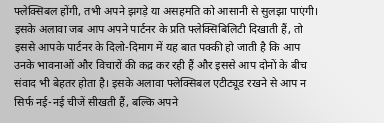फ्लेक्सिबल होंगी, तभी अपने झगड़े या असहमति को आसानी से सुलझा पाएंगी। इसके अलावा जब आप अपने पार्टनर के प्रति फ्लेक्सिबिलिटी दिखाती हैं, तो इससे आपके पार्टनर के दिलो-दिमाग में यह बात पक्की हो जाती है कि आप उनके भावनाओं और विचारों की कद्र कर रही हैं और इससे आप दोनों के बीच संवाद भी बेहतर होता है। इसके अलावा फ्लेक्सिबल एटीट्यूड रखने से आप न सिर्फ नई-नई चीजें सीखती हैं, बल्कि अपने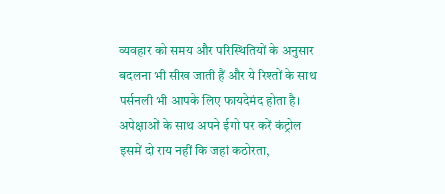व्यवहार को समय और परिस्थितियों के अनुसार बदलना भी सीख जाती हैं और ये रिश्तों के साथ पर्सनली भी आपके लिए फायदेमंद होता है।
अपेक्षाओं के साथ अपने ईगो पर करें कंट्रोल
इसमें दो राय नहीं कि जहां कठोरता,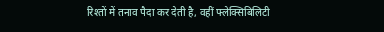रिश्तों में तनाव पैदा कर देती है, वहीं फ्लेक्सिबिलिटी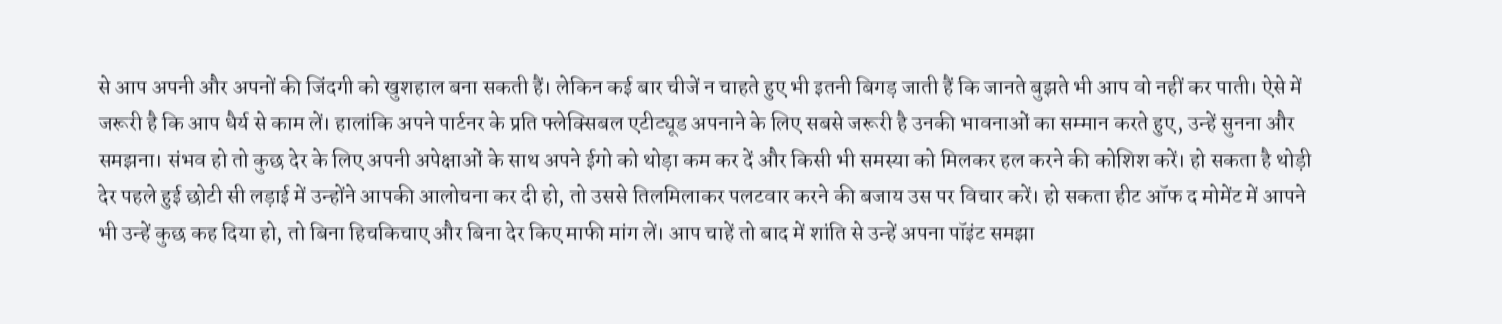से आप अपनी और अपनों की जिंदगी को खुशहाल बना सकती हैं। लेकिन कई बार चीजें न चाहते हुए भी इतनी बिगड़ जाती हैं कि जानते बुझते भी आप वो नहीं कर पाती। ऐसे में जरूरी है कि आप धैर्य से काम लें। हालांकि अपने पार्टनर के प्रति फ्लेक्सिबल एटीट्यूड अपनाने के लिए सबसे जरूरी है उनकी भावनाओं का सम्मान करते हुए, उन्हें सुनना और समझना। संभव हो तो कुछ देर के लिए अपनी अपेक्षाओं के साथ अपने ईगो को थोड़ा कम कर दें और किसी भी समस्या को मिलकर हल करने की कोशिश करें। हो सकता है थोड़ी देर पहले हुई छोटी सी लड़ाई में उन्होंने आपकी आलोचना कर दी हो, तो उससे तिलमिलाकर पलटवार करने की बजाय उस पर विचार करें। हो सकता हीट ऑफ द मोमेंट में आपने भी उन्हें कुछ कह दिया हो, तो बिना हिचकिचाए और बिना देर किए माफी मांग लें। आप चाहें तो बाद में शांति से उन्हें अपना पॉइंट समझा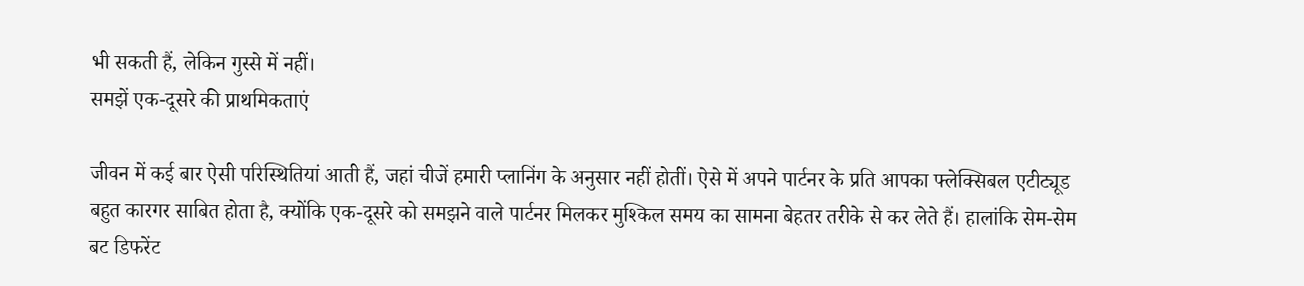भी सकती हैं, लेकिन गुस्से में नहीं।
समझें एक-दूसरे की प्राथमिकताएं

जीवन में कई बार ऐसी परिस्थितियां आती हैं, जहां चीजें हमारी प्लानिंग के अनुसार नहीं होतीं। ऐसे में अपने पार्टनर के प्रति आपका फ्लेक्सिबल एटीट्यूड बहुत कारगर साबित होता है, क्योंकि एक-दूसरे को समझने वाले पार्टनर मिलकर मुश्किल समय का सामना बेहतर तरीके से कर लेते हैं। हालांकि सेम-सेम बट डिफरेंट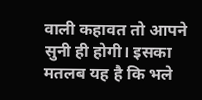वाली कहावत तो आपने सुनी ही होगी। इसका मतलब यह है कि भले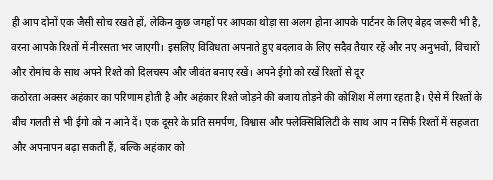ही आप दोनों एक जैसी सोच रखते हों, लेकिन कुछ जगहों पर आपका थोड़ा सा अलग होना आपके पार्टनर के लिए बेहद जरूरी भी है, वरना आपके रिश्तों में नीरसता भर जाएगी। इसलिए विविधता अपनाते हुए बदलाव के लिए सदैव तैयार रहें और नए अनुभवों, विचारों और रोमांच के साथ अपने रिश्ते को दिलचस्प और जीवंत बनाए रखें। अपने ईगो को रखें रिश्तों से दूर
कठोरता अक्सर अहंकार का परिणाम होती है और अहंकार रिश्ते जोड़ने की बजाय तोड़ने की कोशिश में लगा रहता है। ऐसे में रिश्तों के बीच गलती से भी ईगो को न आने दें। एक दूसरे के प्रति समर्पण, विश्वास और फ्लेक्सिबिलिटी के साथ आप न सिर्फ रिश्तों में सहजता और अपनापन बढ़ा सकती हैं, बल्कि अहंकार को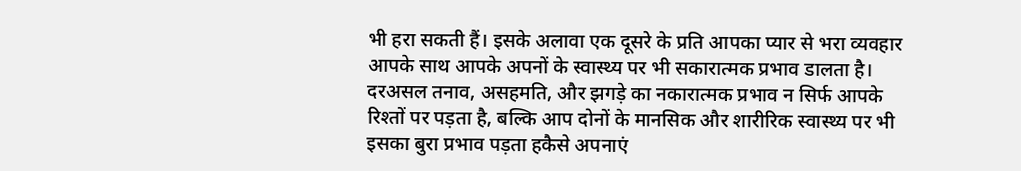भी हरा सकती हैं। इसके अलावा एक दूसरे के प्रति आपका प्यार से भरा व्यवहार आपके साथ आपके अपनों के स्वास्थ्य पर भी सकारात्मक प्रभाव डालता है। दरअसल तनाव, असहमति, और झगड़े का नकारात्मक प्रभाव न सिर्फ आपके रिश्तों पर पड़ता है, बल्कि आप दोनों के मानसिक और शारीरिक स्वास्थ्य पर भी इसका बुरा प्रभाव पड़ता हकैसे अपनाएं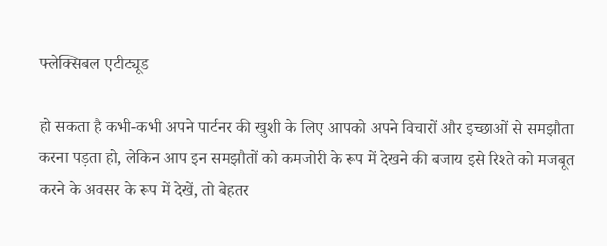फ्लेक्सिबल एटीट्यूड

हो सकता है कभी-कभी अपने पार्टनर की खुशी के लिए आपको अपने विचारों और इच्छाओं से समझौता करना पड़ता हो, लेकिन आप इन समझौतों को कमजोरी के रूप में देखने की बजाय इसे रिश्ते को मजबूत करने के अवसर के रूप में देखें, तो बेहतर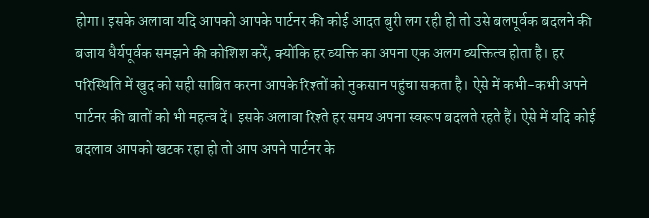होगा। इसके अलावा यदि आपको आपके पार्टनर की कोई आदत बुरी लग रही हो तो उसे बलपूर्वक बदलने की बजाय धैर्यपूर्वक समझने की कोशिश करें, क्योंकि हर व्यक्ति का अपना एक अलग व्यक्तित्व होता है। हर परिस्थिति में खुद को सही साबित करना आपके रिश्तों को नुकसान पहुंचा सकता है। ऐसे में कभी-कभी अपने पार्टनर की बातों को भी महत्व दें। इसके अलावा रिश्ते हर समय अपना स्वरूप बदलते रहते हैं। ऐसे में यदि कोई बदलाव आपको खटक रहा हो तो आप अपने पार्टनर के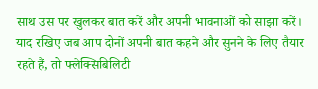साथ उस पर खुलकर बात करें और अपनी भावनाओं को साझा करें। याद रखिए जब आप दोनों अपनी बात कहने और सुनने के लिए तैयार रहते हैं, तो फ्लेक्सिबिलिटी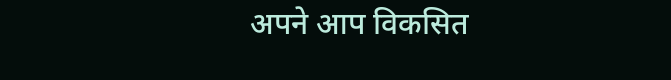अपने आप विकसित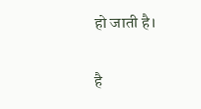हो जाती है।

है